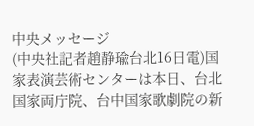中央メッセージ
(中央社記者趙静瑜台北16日電)国家表演芸術センターは本日、台北国家両庁院、台中国家歌劇院の新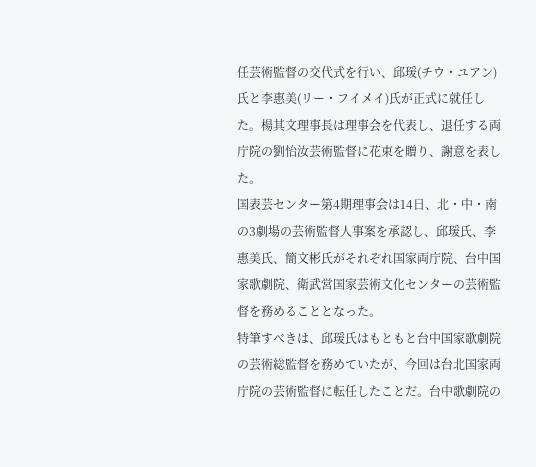任芸術監督の交代式を行い、邱瑗(チウ・ユアン)氏と李惠美(リー・フイメイ)氏が正式に就任した。楊其文理事長は理事会を代表し、退任する両庁院の劉怡汝芸術監督に花束を贈り、謝意を表した。
国表芸センター第4期理事会は14日、北・中・南の3劇場の芸術監督人事案を承認し、邱瑗氏、李惠美氏、簡文彬氏がそれぞれ国家両庁院、台中国家歌劇院、衛武営国家芸術文化センターの芸術監督を務めることとなった。
特筆すべきは、邱瑗氏はもともと台中国家歌劇院の芸術総監督を務めていたが、今回は台北国家両庁院の芸術監督に転任したことだ。台中歌劇院の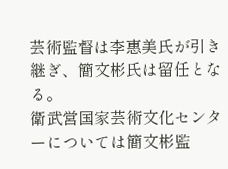芸術監督は李惠美氏が引き継ぎ、簡文彬氏は留任となる。
衛武営国家芸術文化センターについては簡文彬監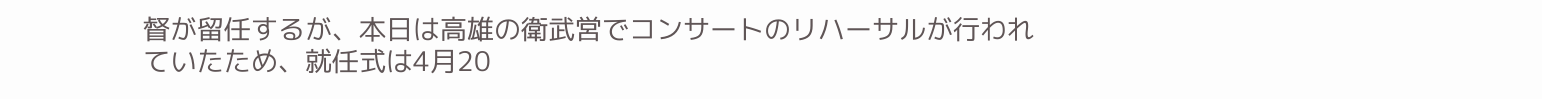督が留任するが、本日は高雄の衛武営でコンサートのリハーサルが行われていたため、就任式は4月20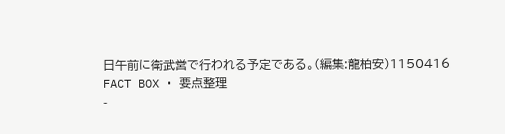日午前に衛武営で行われる予定である。(編集:龍柏安)1150416
FACT BOX ・ 要点整理
-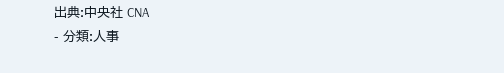出典:中央社 CNA
- 分類:人事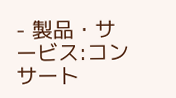- 製品・サービス:コンサート